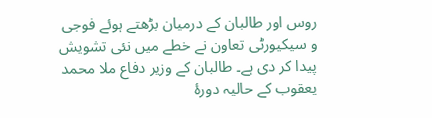روس اور طالبان کے درمیان بڑھتے ہوئے فوجی و سیکیورٹی تعاون نے خطے میں نئی تشویش پیدا کر دی ہے۔ طالبان کے وزیر دفاع ملا محمد یعقوب کے حالیہ دورۂ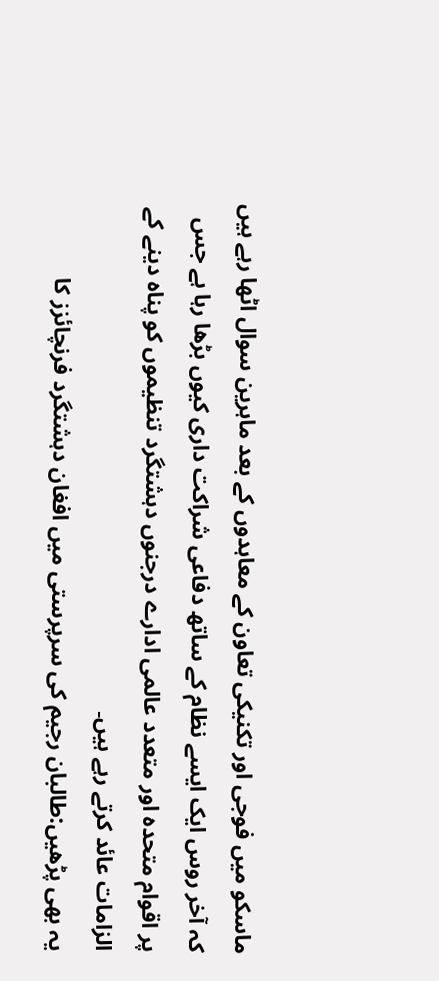ماسکو میں فوجی اور تکنیکی تعاون کے معاہدوں کے بعد ماہرین سوال اٹھا رہے ہیں کہ آخر روس ایک ایسے نظام کے ساتھ دفاعی شراکت داری کیوں بڑھا رہا ہے جس پر اقوام متحدہ اور متعدد عالمی ادارے درجنوں دہشتگرد تنظیموں کو پناہ دینے کے الزامات عائد کرتے رہے ہیں۔
یہ بھی پڑھیں:طالبان رجیم کی سرپرستی میں افغان دہشتگرد فرنچائزز کا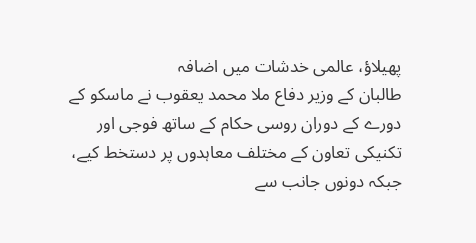پھیلاؤ، عالمی خدشات میں اضافہ
طالبان کے وزیر دفاع ملا محمد یعقوب نے ماسکو کے دورے کے دوران روسی حکام کے ساتھ فوجی اور تکنیکی تعاون کے مختلف معاہدوں پر دستخط کیے، جبکہ دونوں جانب سے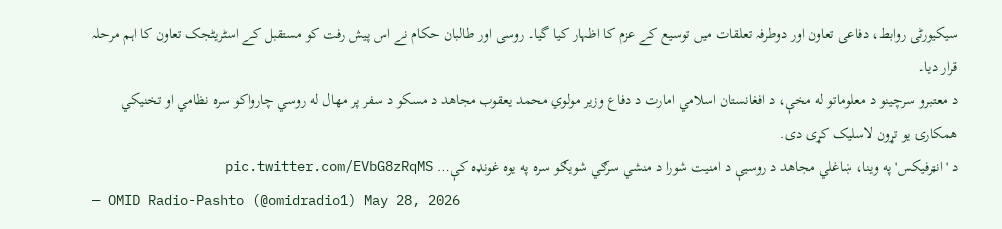سیکیورٹی روابط، دفاعی تعاون اور دوطرفہ تعلقات میں توسیع کے عزم کا اظہار کیا گیا۔ روسی اور طالبان حکام نے اس پیش رفت کو مستقبل کے اسٹریٹجک تعاون کا اہم مرحلہ قرار دیا۔
د معتبرو سرچینو د معلوماتو له مخې، د افغانستان اسلامي امارت د دفاع وزیر مولوي محمد یعقوب مجاهد د مسکو د سفر پر مهال له روسي چارواکو سره نظامي او تخنیکي همکارۍ یو تړون لاسلیک کړی دی.
د 'انټرفیکس' په وینا، ښاغلي مجاهد د روسیې د امنیت شورا د منشي سرګي شویګو سره په یوه غونډه کې… pic.twitter.com/EVbG8zRqMS
— OMID Radio-Pashto (@omidradio1) May 28, 2026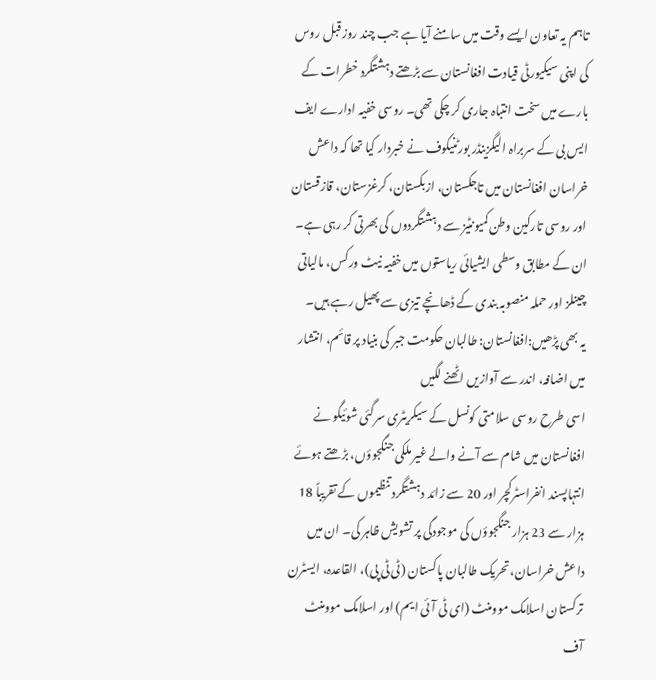تاہم یہ تعاون ایسے وقت میں سامنے آیا ہے جب چند روز قبل روس کی اپنی سیکیورٹی قیادت افغانستان سے بڑھتے دہشتگرد خطرات کے بارے میں سخت انتباہ جاری کر چکی تھی۔ روسی خفیہ ادارے ایف ایس بی کے سربراہ الیگزینڈر بورٹنیکوف نے خبردار کیا تھا کہ داعش خراسان افغانستان میں تاجکستان، ازبکستان، کرغزستان، قازقستان اور روسی تارکین وطن کمیونٹیز سے دہشتگردوں کی بھرتی کر رہی ہے۔ ان کے مطابق وسطی ایشیائی ریاستوں میں خفیہ نیٹ ورکس، مالیاتی چینلز اور حملہ منصوبہ بندی کے ڈھانچے تیزی سے پھیل رہے ہیں۔
یہ بھی پڑھیں:افغانستان: طالبان حکومت جبر کی بنیاد پر قائم، انتشار میں اضافہ، اندر سے آوازیں اٹھنے لگیں
اسی طرح روسی سلامتی کونسل کے سیکریٹری سرگئی شوئیگو نے افغانستان میں شام سے آنے والے غیر ملکی جنگجوؤں، بڑھتے ہوئے انتہاپسند انفراسٹرکچر اور 20 سے زائد دہشتگرد تنظیموں کے تقریباً 18 ہزار سے 23 ہزار جنگجوؤں کی موجودگی پر تشویش ظاہر کی۔ ان میں داعش خراسان، تحریک طالبان پاکستان (ٹی ٹی پی)، القاعدہ، ایسٹرن ترکستان اسلامک موومنٹ (ای ٹی آئی ایم) اور اسلامک موومنٹ آف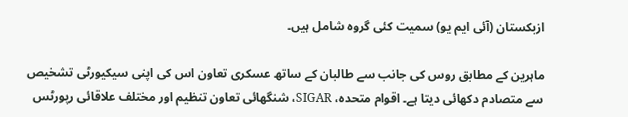ازبکستان (آئی ایم یو) سمیت کئی گروہ شامل ہیں۔

ماہرین کے مطابق روس کی جانب سے طالبان کے ساتھ عسکری تعاون اس کی اپنی سیکیورٹی تشخیص سے متصادم دکھائی دیتا ہے۔ اقوام متحدہ، SIGAR، شنگھائی تعاون تنظیم اور مختلف علاقائی رپورٹس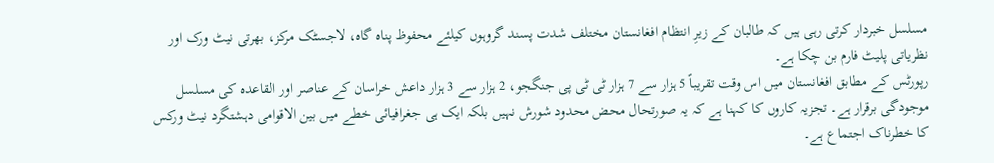مسلسل خبردار کرتی رہی ہیں کہ طالبان کے زیرِ انتظام افغانستان مختلف شدت پسند گروہوں کیلئے محفوظ پناہ گاہ، لاجسٹک مرکز، بھرتی نیٹ ورک اور نظریاتی پلیٹ فارم بن چکا ہے۔
رپورٹس کے مطابق افغانستان میں اس وقت تقریباً 5 ہزار سے 7 ہزار ٹی ٹی پی جنگجو، 2 ہزار سے 3 ہزار داعش خراسان کے عناصر اور القاعدہ کی مسلسل موجودگی برقرار ہے۔ تجزیہ کاروں کا کہنا ہے کہ یہ صورتحال محض محدود شورش نہیں بلکہ ایک ہی جغرافیائی خطے میں بین الاقوامی دہشتگرد نیٹ ورکس کا خطرناک اجتماع ہے۔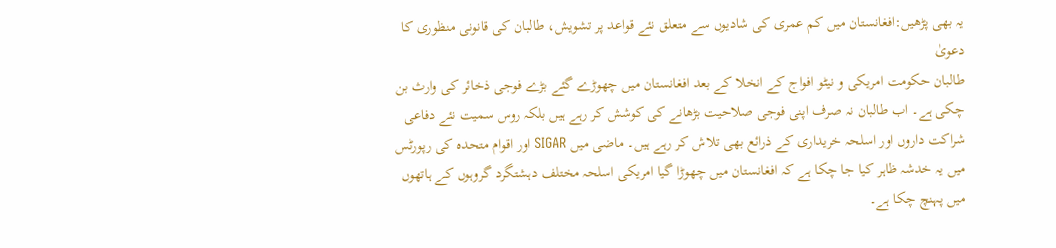یہ بھی پڑھیں:افغانستان میں کم عمری کی شادیوں سے متعلق نئے قواعد پر تشویش، طالبان کی قانونی منظوری کا دعویٰ
طالبان حکومت امریکی و نیٹو افواج کے انخلا کے بعد افغانستان میں چھوڑے گئے بڑے فوجی ذخائر کی وارث بن چکی ہے۔ اب طالبان نہ صرف اپنی فوجی صلاحیت بڑھانے کی کوشش کر رہے ہیں بلکہ روس سمیت نئے دفاعی شراکت داروں اور اسلحہ خریداری کے ذرائع بھی تلاش کر رہے ہیں۔ ماضی میں SIGAR اور اقوام متحدہ کی رپورٹس میں یہ خدشہ ظاہر کیا جا چکا ہے کہ افغانستان میں چھوڑا گیا امریکی اسلحہ مختلف دہشتگرد گروہوں کے ہاتھوں میں پہنچ چکا ہے۔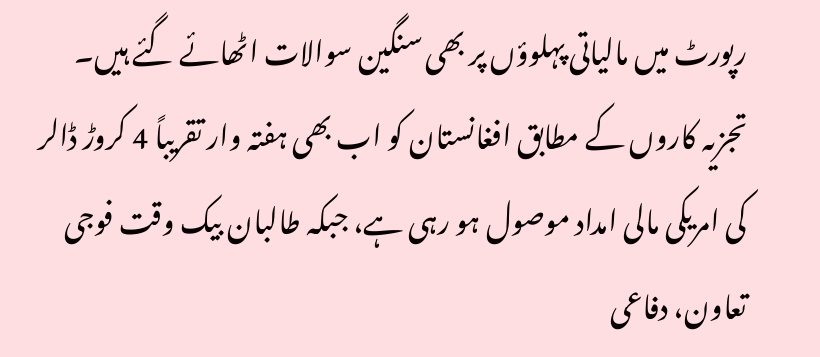رپورٹ میں مالیاتی پہلوؤں پر بھی سنگین سوالات اٹھائے گئے ہیں۔ تجزیہ کاروں کے مطابق افغانستان کو اب بھی ہفتہ وار تقریباً 4 کروڑ ڈالر کی امریکی مالی امداد موصول ہو رہی ہے، جبکہ طالبان بیک وقت فوجی تعاون، دفاعی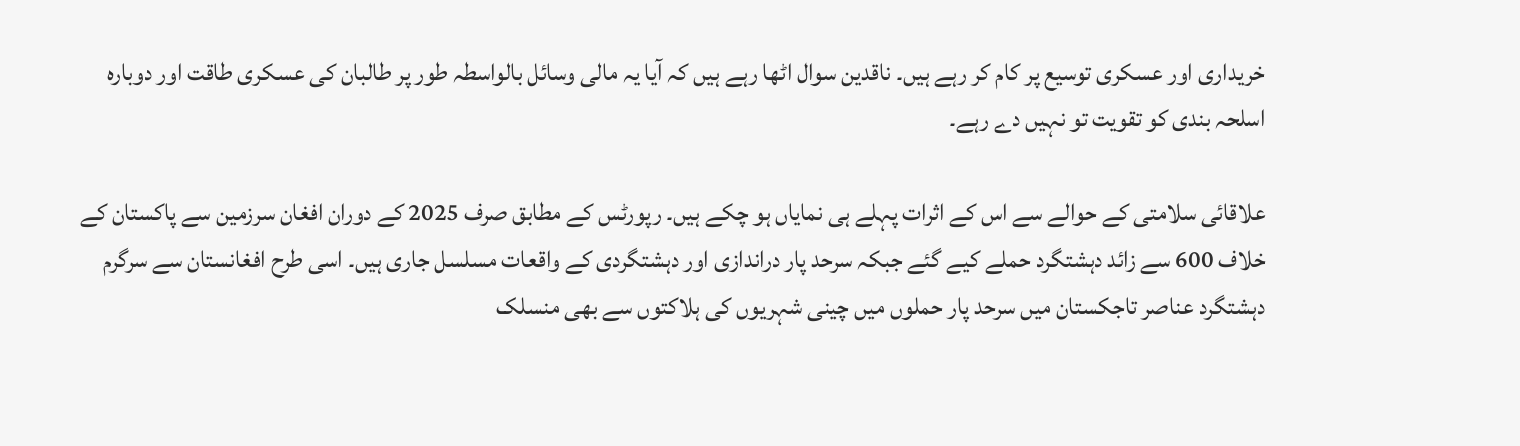خریداری اور عسکری توسیع پر کام کر رہے ہیں۔ ناقدین سوال اٹھا رہے ہیں کہ آیا یہ مالی وسائل بالواسطہ طور پر طالبان کی عسکری طاقت اور دوبارہ اسلحہ بندی کو تقویت تو نہیں دے رہے۔

علاقائی سلامتی کے حوالے سے اس کے اثرات پہلے ہی نمایاں ہو چکے ہیں۔ رپورٹس کے مطابق صرف 2025 کے دوران افغان سرزمین سے پاکستان کے خلاف 600 سے زائد دہشتگرد حملے کیے گئے جبکہ سرحد پار دراندازی اور دہشتگردی کے واقعات مسلسل جاری ہیں۔ اسی طرح افغانستان سے سرگرم دہشتگرد عناصر تاجکستان میں سرحد پار حملوں میں چینی شہریوں کی ہلاکتوں سے بھی منسلک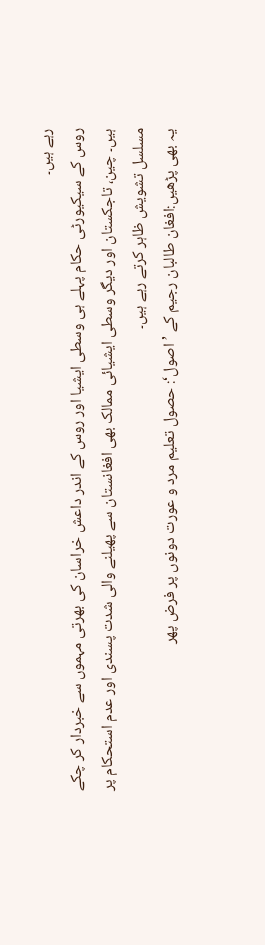رہے ہیں۔
روس کے سیکیورٹی حکام پہلے ہی وسطی ایشیا اور روس کے اندر داعش خراسان کی بھرتی مہموں سے خبردار کر چکے ہیں۔ چین، تاجکستان اور دیگر وسطی ایشیائی ممالک بھی افغانستان سے پھیلنے والی شدت پسندی اور عدم استحکام پر مسلسل تشویش ظاہر کرتے رہے ہیں۔
یہ بھی پڑھیں:افغان طالبان رجیم کے ’اصول‘: حصول تعلیم مرد و عورت دونوں پر فرض پھر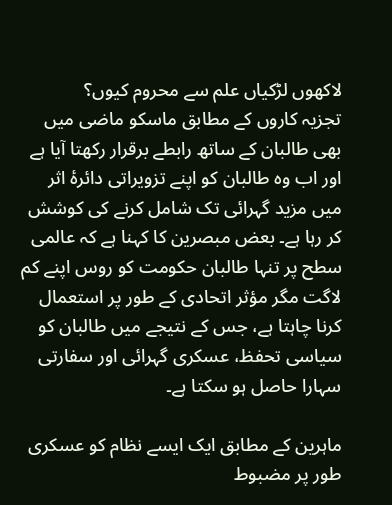لاکھوں لڑکیاں علم سے محروم کیوں؟
تجزیہ کاروں کے مطابق ماسکو ماضی میں بھی طالبان کے ساتھ رابطے برقرار رکھتا آیا ہے اور اب وہ طالبان کو اپنے تزویراتی دائرۂ اثر میں مزید گہرائی تک شامل کرنے کی کوشش کر رہا ہے۔ بعض مبصرین کا کہنا ہے کہ عالمی سطح پر تنہا طالبان حکومت کو روس اپنے کم لاگت مگر مؤثر اتحادی کے طور پر استعمال کرنا چاہتا ہے، جس کے نتیجے میں طالبان کو سیاسی تحفظ، عسکری گہرائی اور سفارتی سہارا حاصل ہو سکتا ہے۔

ماہرین کے مطابق ایک ایسے نظام کو عسکری طور پر مضبوط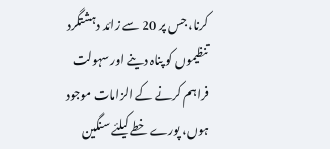کرنا، جس پر 20 سے زائد دہشتگرد تنظیموں کو پناہ دینے اور سہولت فراہم کرنے کے الزامات موجود ہوں، پورے خطے کیلئے سنگین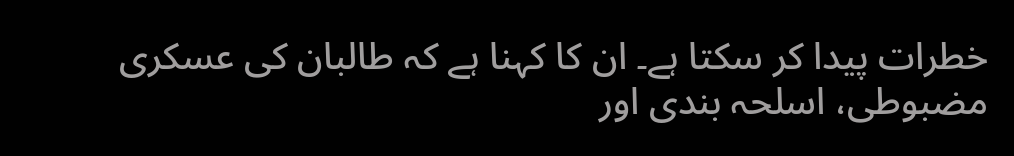خطرات پیدا کر سکتا ہے۔ ان کا کہنا ہے کہ طالبان کی عسکری مضبوطی، اسلحہ بندی اور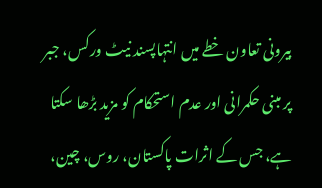بیرونی تعاون خطے میں انتہاپسند نیٹ ورکس، جبر پر مبنی حکمرانی اور عدم استحکام کو مزید بڑھا سکتا ہے، جس کے اثرات پاکستان، روس، چین،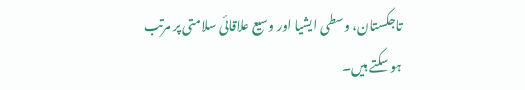تاجکستان، وسطی ایشیا اور وسیع علاقائی سلامتی پر مرتب ہو سکتے ہیں۔